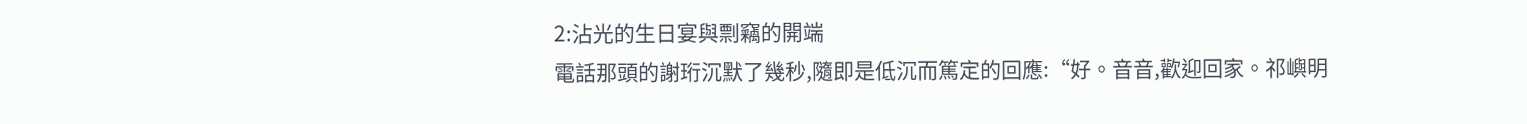2:沾光的生日宴與剽竊的開端
電話那頭的謝珩沉默了幾秒,隨即是低沉而篤定的回應:“好。音音,歡迎回家。祁嶼明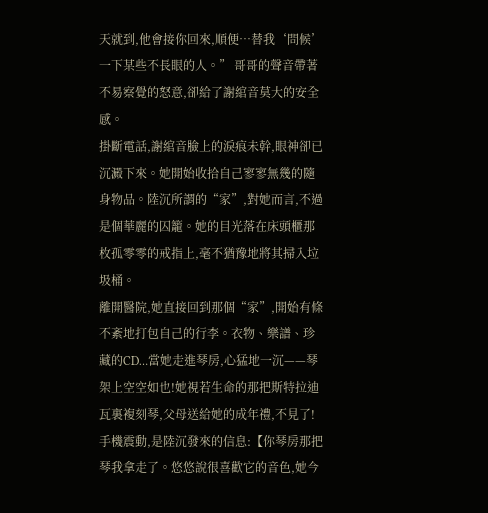天就到,他會接你回來,順便…替我‘問候’一下某些不長眼的人。” 哥哥的聲音帶著不易察覺的怒意,卻給了謝綰音莫大的安全感。
掛斷電話,謝綰音臉上的淚痕未幹,眼神卻已沉澱下來。她開始收拾自己寥寥無幾的隨身物品。陸沉所謂的“家”,對她而言,不過是個華麗的囚籠。她的目光落在床頭櫃那枚孤零零的戒指上,毫不猶豫地將其掃入垃圾桶。
離開醫院,她直接回到那個“家”,開始有條不紊地打包自己的行李。衣物、樂譜、珍藏的CD…當她走進琴房,心猛地一沉——琴架上空空如也!她視若生命的那把斯特拉迪瓦裏複刻琴,父母送給她的成年禮,不見了!
手機震動,是陸沉發來的信息:【你琴房那把琴我拿走了。悠悠說很喜歡它的音色,她今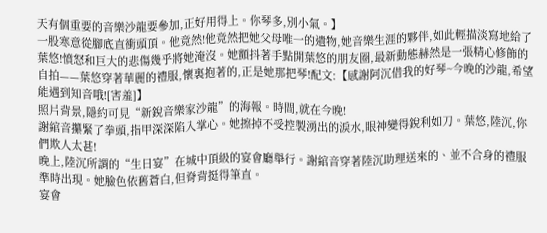天有個重要的音樂沙龍要參加,正好用得上。你琴多,別小氣。】
一股寒意從腳底直衝頭頂。他竟然!他竟然把她父母唯一的遺物,她音樂生涯的夥伴,如此輕描淡寫地給了葉悠!憤怒和巨大的悲傷幾乎將她淹沒。她顫抖著手點開葉悠的朋友圈,最新動態赫然是一張精心修飾的自拍——葉悠穿著華麗的禮服,懷裏抱著的,正是她那把琴!配文:【感謝阿沉借我的好琴~今晚的沙龍,希望能遇到知音哦![害羞]】
照片背景,隱約可見“新銳音樂家沙龍”的海報。時間,就在今晚!
謝綰音攥緊了拳頭,指甲深深陷入掌心。她擦掉不受控製湧出的淚水,眼神變得銳利如刀。葉悠,陸沉,你們欺人太甚!
晚上,陸沉所謂的“生日宴”在城中頂級的宴會廳舉行。謝綰音穿著陸沉助理送來的、並不合身的禮服準時出現。她臉色依舊蒼白,但脊背挺得筆直。
宴會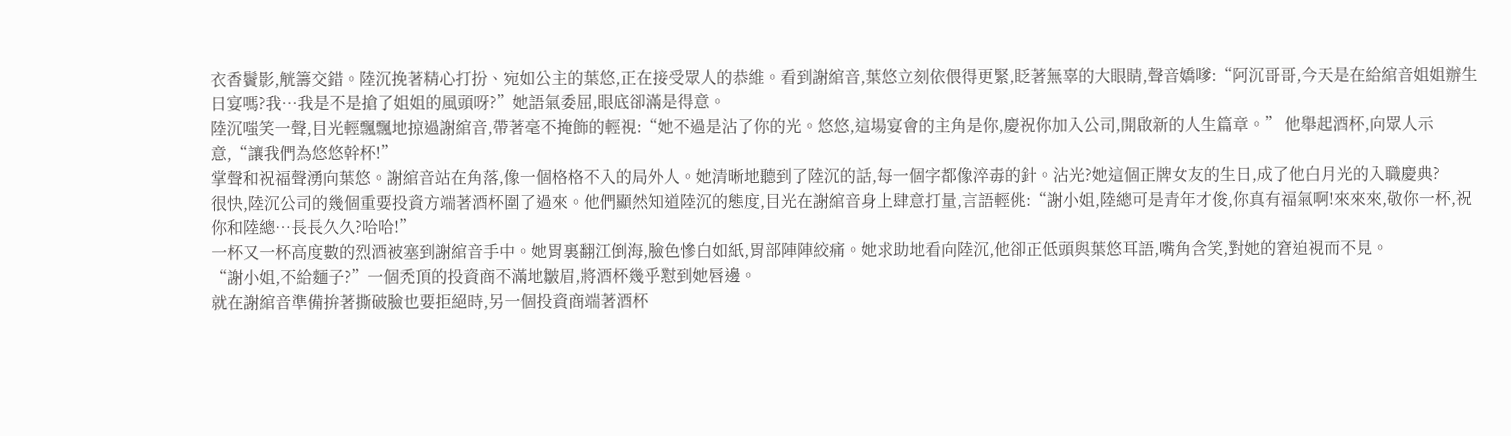衣香鬢影,觥籌交錯。陸沉挽著精心打扮、宛如公主的葉悠,正在接受眾人的恭維。看到謝綰音,葉悠立刻依偎得更緊,眨著無辜的大眼睛,聲音嬌嗲:“阿沉哥哥,今天是在給綰音姐姐辦生日宴嗎?我…我是不是搶了姐姐的風頭呀?”她語氣委屈,眼底卻滿是得意。
陸沉嗤笑一聲,目光輕飄飄地掠過謝綰音,帶著毫不掩飾的輕視:“她不過是沾了你的光。悠悠,這場宴會的主角是你,慶祝你加入公司,開啟新的人生篇章。” 他舉起酒杯,向眾人示意,“讓我們為悠悠幹杯!”
掌聲和祝福聲湧向葉悠。謝綰音站在角落,像一個格格不入的局外人。她清晰地聽到了陸沉的話,每一個字都像淬毒的針。沾光?她這個正牌女友的生日,成了他白月光的入職慶典?
很快,陸沉公司的幾個重要投資方端著酒杯圍了過來。他們顯然知道陸沉的態度,目光在謝綰音身上肆意打量,言語輕佻:“謝小姐,陸總可是青年才俊,你真有福氣啊!來來來,敬你一杯,祝你和陸總…長長久久?哈哈!”
一杯又一杯高度數的烈酒被塞到謝綰音手中。她胃裏翻江倒海,臉色慘白如紙,胃部陣陣絞痛。她求助地看向陸沉,他卻正低頭與葉悠耳語,嘴角含笑,對她的窘迫視而不見。
“謝小姐,不給麵子?”一個禿頂的投資商不滿地皺眉,將酒杯幾乎懟到她唇邊。
就在謝綰音準備拚著撕破臉也要拒絕時,另一個投資商端著酒杯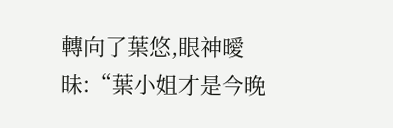轉向了葉悠,眼神曖昧:“葉小姐才是今晚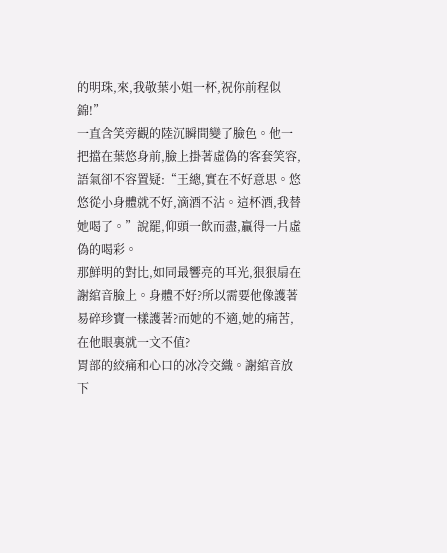的明珠,來,我敬葉小姐一杯,祝你前程似錦!”
一直含笑旁觀的陸沉瞬間變了臉色。他一把擋在葉悠身前,臉上掛著虛偽的客套笑容,語氣卻不容置疑:“王總,實在不好意思。悠悠從小身體就不好,滴酒不沾。這杯酒,我替她喝了。”說罷,仰頭一飲而盡,贏得一片虛偽的喝彩。
那鮮明的對比,如同最響亮的耳光,狠狠扇在謝綰音臉上。身體不好?所以需要他像護著易碎珍寶一樣護著?而她的不適,她的痛苦,在他眼裏就一文不值?
胃部的絞痛和心口的冰冷交織。謝綰音放下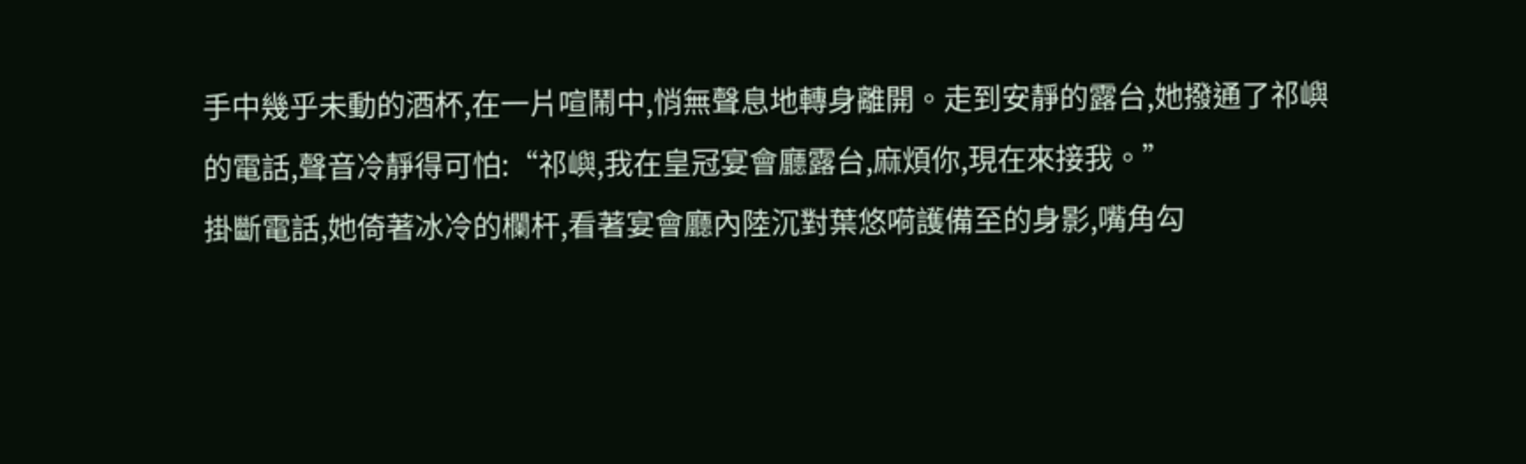手中幾乎未動的酒杯,在一片喧鬧中,悄無聲息地轉身離開。走到安靜的露台,她撥通了祁嶼的電話,聲音冷靜得可怕:“祁嶼,我在皇冠宴會廳露台,麻煩你,現在來接我。”
掛斷電話,她倚著冰冷的欄杆,看著宴會廳內陸沉對葉悠嗬護備至的身影,嘴角勾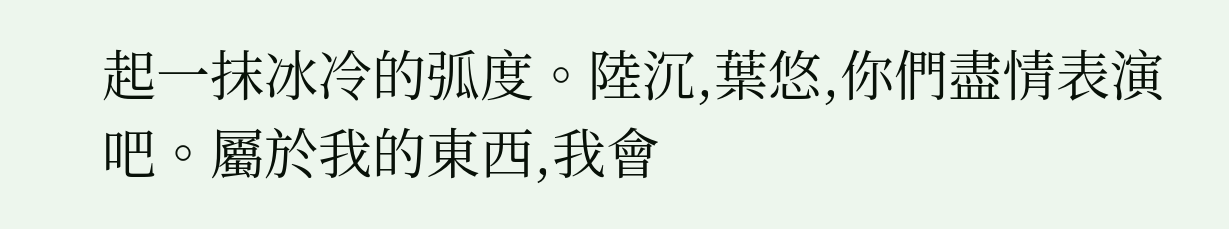起一抹冰冷的弧度。陸沉,葉悠,你們盡情表演吧。屬於我的東西,我會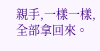親手,一樣一樣,全部拿回來。